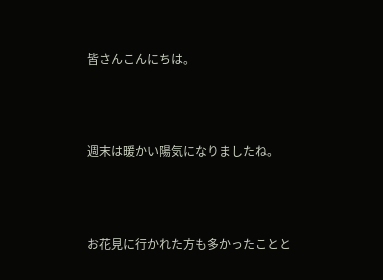皆さんこんにちは。



週末は暖かい陽気になりましたね。



お花見に行かれた方も多かったことと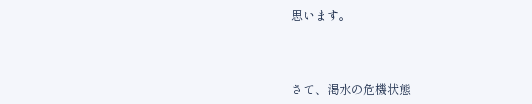思います。



さて、渇水の危機状態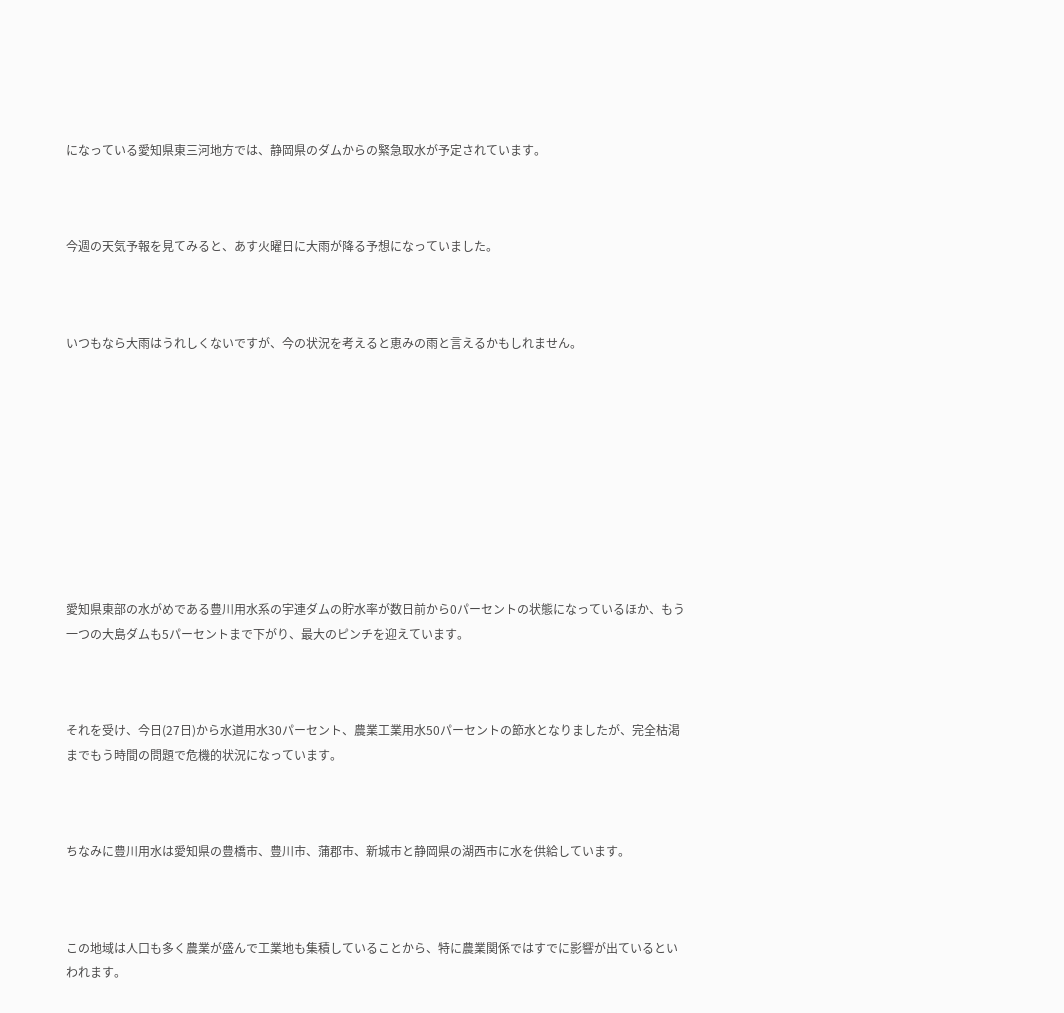になっている愛知県東三河地方では、静岡県のダムからの緊急取水が予定されています。



今週の天気予報を見てみると、あす火曜日に大雨が降る予想になっていました。



いつもなら大雨はうれしくないですが、今の状況を考えると恵みの雨と言えるかもしれません。










愛知県東部の水がめである豊川用水系の宇連ダムの貯水率が数日前から0パーセントの状態になっているほか、もう一つの大島ダムも5パーセントまで下がり、最大のピンチを迎えています。



それを受け、今日(27日)から水道用水30パーセント、農業工業用水50パーセントの節水となりましたが、完全枯渇までもう時間の問題で危機的状況になっています。



ちなみに豊川用水は愛知県の豊橋市、豊川市、蒲郡市、新城市と静岡県の湖西市に水を供給しています。



この地域は人口も多く農業が盛んで工業地も集積していることから、特に農業関係ではすでに影響が出ているといわれます。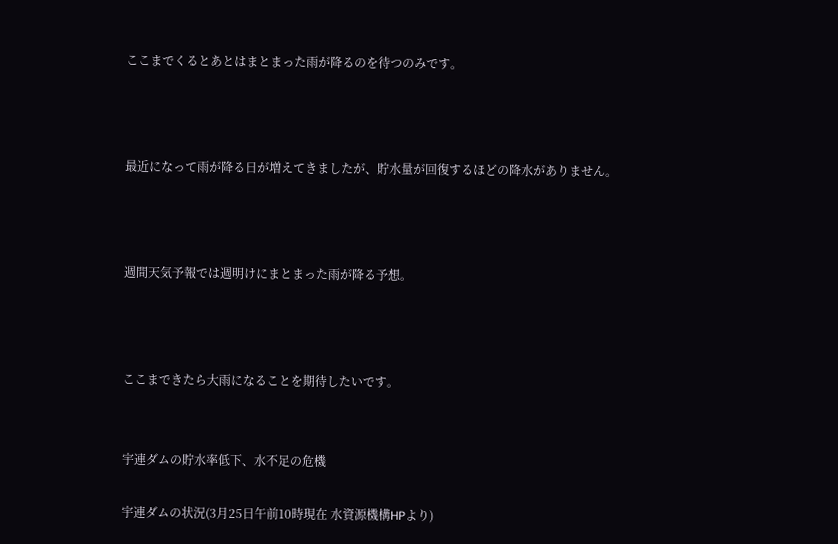ここまでくるとあとはまとまった雨が降るのを待つのみです。



最近になって雨が降る日が増えてきましたが、貯水量が回復するほどの降水がありません。



週間天気予報では週明けにまとまった雨が降る予想。



ここまできたら大雨になることを期待したいです。


宇連ダムの貯水率低下、水不足の危機

宇連ダムの状況(3月25日午前10時現在 水資源機構HPより)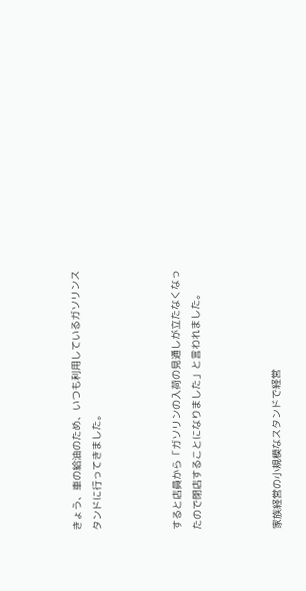きょう、車の給油のため、いつも利用しているガソリンスタンドに行ってきました。



すると店員から「ガソリンの入荷の見通しが立たなくなったので閉店することになりました」と言われました。



家族経営の小規模なスタンドで経営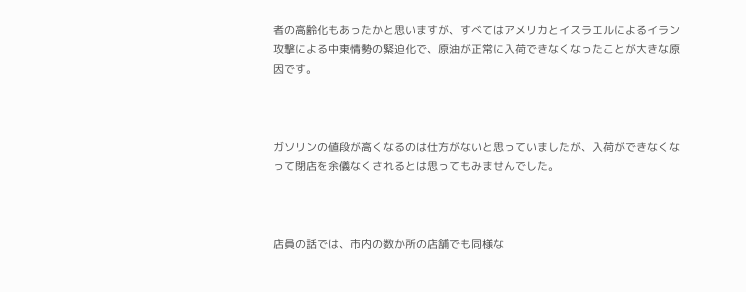者の高齢化もあったかと思いますが、すべてはアメリカとイスラエルによるイラン攻撃による中東情勢の緊迫化で、原油が正常に入荷できなくなったことが大きな原因です。



ガソリンの値段が高くなるのは仕方がないと思っていましたが、入荷ができなくなって閉店を余儀なくされるとは思ってもみませんでした。



店員の話では、市内の数か所の店舗でも同様な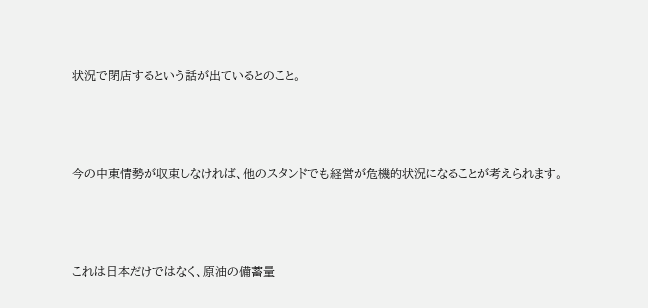状況で閉店するという話が出ているとのこと。



今の中東情勢が収束しなければ、他のスタンドでも経営が危機的状況になることが考えられます。



これは日本だけではなく、原油の備蓄量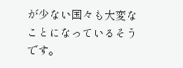が少ない国々も大変なことになっているそうです。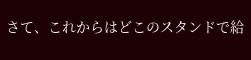さて、これからはどこのスタンドで給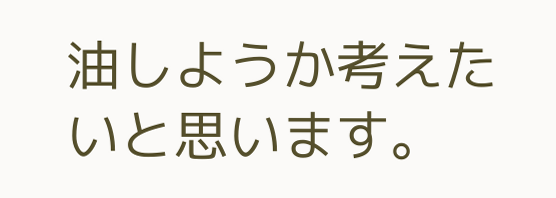油しようか考えたいと思います。